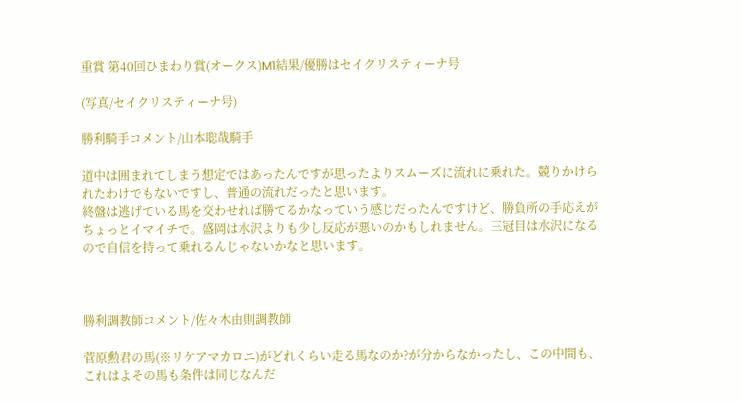重賞 第40回ひまわり賞(オークス)M1結果/優勝はセイクリスティーナ号

(写真/セイクリスティーナ号)

勝利騎手コメント/山本聡哉騎手

道中は囲まれてしまう想定ではあったんですが思ったよりスムーズに流れに乗れた。競りかけられたわけでもないですし、普通の流れだったと思います。
終盤は逃げている馬を交わせれば勝てるかなっていう感じだったんですけど、勝負所の手応えがちょっとイマイチで。盛岡は水沢よりも少し反応が悪いのかもしれません。三冠目は水沢になるので自信を持って乗れるんじゃないかなと思います。



勝利調教師コメント/佐々木由則調教師

菅原勲君の馬(※リケアマカロニ)がどれくらい走る馬なのか?が分からなかったし、この中間も、これはよその馬も条件は同じなんだ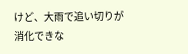けど、大雨で追い切りが消化できな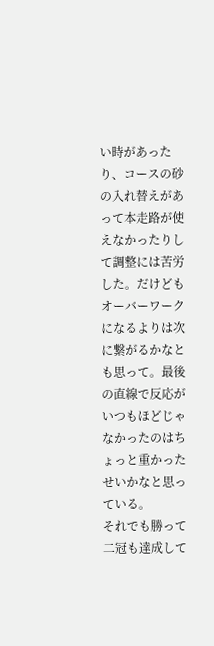い時があったり、コースの砂の入れ替えがあって本走路が使えなかったりして調整には苦労した。だけどもオーバーワークになるよりは次に繋がるかなとも思って。最後の直線で反応がいつもほどじゃなかったのはちょっと重かったせいかなと思っている。
それでも勝って二冠も達成して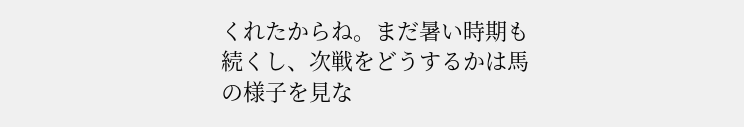くれたからね。まだ暑い時期も続くし、次戦をどうするかは馬の様子を見な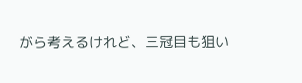がら考えるけれど、三冠目も狙い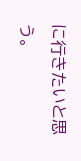に行きたいと思う。